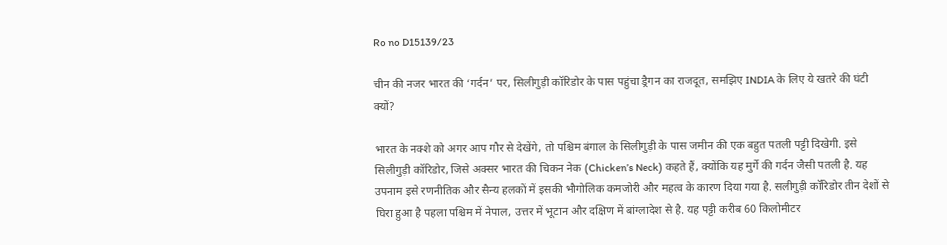Ro no D15139/23

चीन की नजर भारत की ‘गर्दन’ पर, सिलीगुड़ी कॉरिडोर के पास पहुंचा ड्रैगन का राजदूत, समझिए INDIA के लिए ये खतरे की घंटी क्यों?

भारत के नक्शे को अगर आप गौर से देखेंगे, तो पश्चिम बंगाल के सिलीगुड़ी के पास जमीन की एक बहुत पतली पट्टी दिखेगी. इसे सिलीगुड़ी कॉरिडोर, जिसे अक्सर भारत की चिकन नेक (Chicken’s Neck) कहते हैं, क्योंकि यह मुर्गे की गर्दन जैसी पतली है. यह उपनाम इसे रणनीतिक और सैन्य हलकों में इसकी भौगोलिक कमजोरी और महत्व के कारण दिया गया है. सलीगुड़ी कॉरिडोर तीन देशों से घिरा हुआ है पहला पश्चिम में नेपाल, उत्तर में भूटान और दक्षिण में बांग्लादेश से है. यह पट्टी करीब 60 किलोमीटर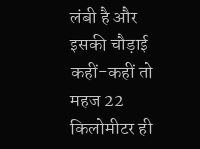लंबी है और इसकी चौड़ाई कहीं-कहीं तो महज 22 किलोमीटर ही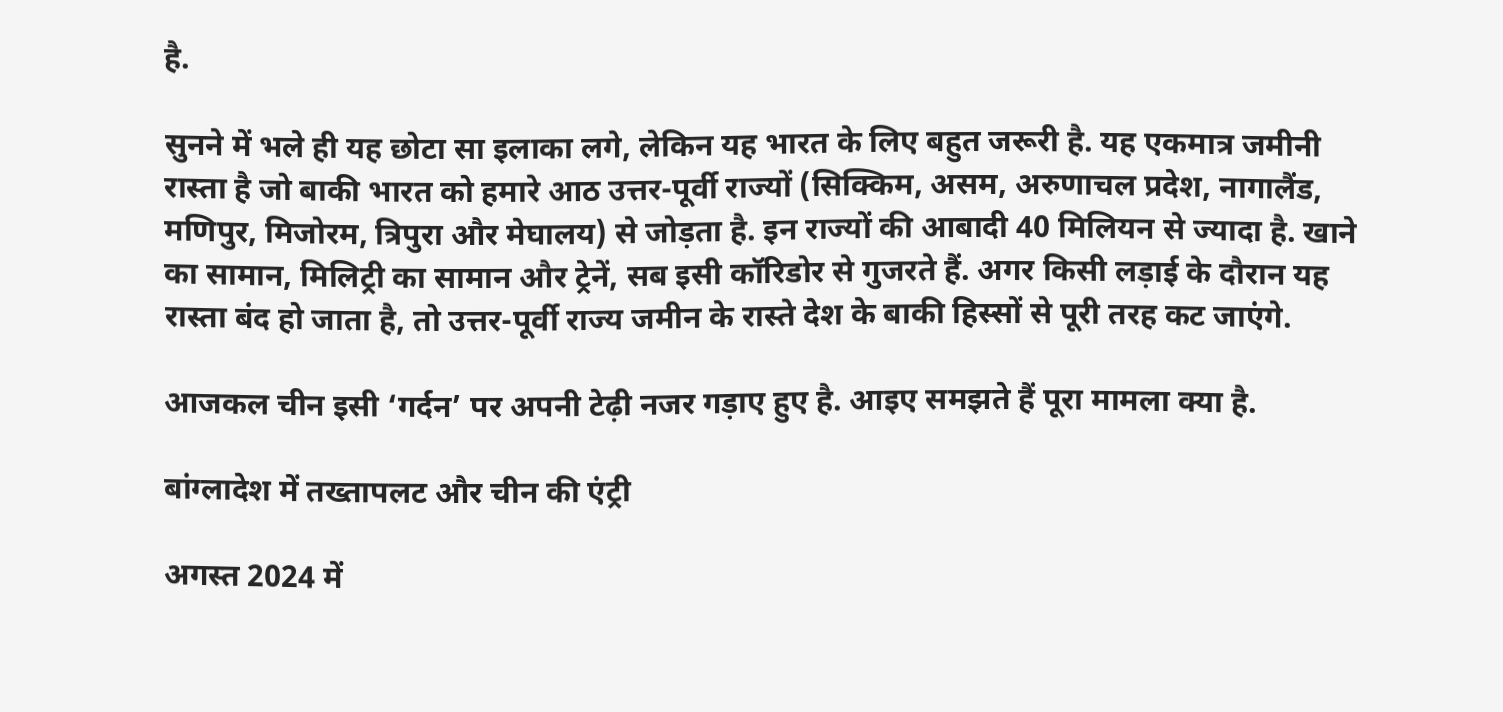है.

सुनने में भले ही यह छोटा सा इलाका लगे, लेकिन यह भारत के लिए बहुत जरूरी है. यह एकमात्र जमीनी रास्ता है जो बाकी भारत को हमारे आठ उत्तर-पूर्वी राज्यों (सिक्किम, असम, अरुणाचल प्रदेश, नागालैंड, मणिपुर, मिजोरम, त्रिपुरा और मेघालय) से जोड़ता है. इन राज्यों की आबादी 40 मिलियन से ज्यादा है. खाने का सामान, मिलिट्री का सामान और ट्रेनें, सब इसी कॉरिडोर से गुजरते हैं. अगर किसी लड़ाई के दौरान यह रास्ता बंद हो जाता है, तो उत्तर-पूर्वी राज्य जमीन के रास्ते देश के बाकी हिस्सों से पूरी तरह कट जाएंगे.

आजकल चीन इसी ‘गर्दन’ पर अपनी टेढ़ी नजर गड़ाए हुए है. आइए समझते हैं पूरा मामला क्या है.

बांग्लादेश में तख्तापलट और चीन की एंट्री

अगस्त 2024 में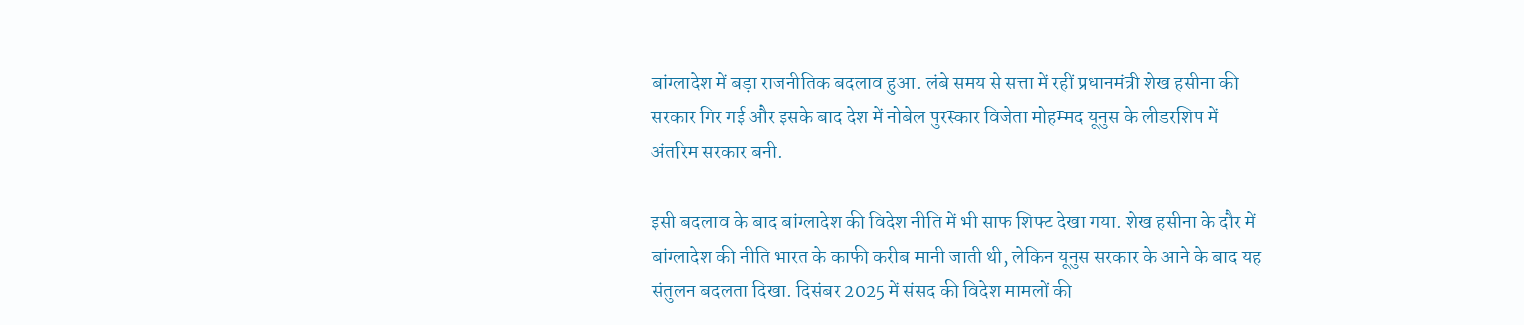बांग्लादेश में बड़ा राजनीतिक बदलाव हुआ. लंबे समय से सत्ता में रहीं प्रधानमंत्री शेख हसीना की सरकार गिर गई और इसके बाद देश में नोबेल पुरस्कार विजेता मोहम्मद यूनुस के लीडरशिप में अंतरिम सरकार बनी.

इसी बदलाव के बाद बांग्लादेश की विदेश नीति में भी साफ शिफ्ट देखा गया. शेख हसीना के दौर में बांग्लादेश की नीति भारत के काफी करीब मानी जाती थी, लेकिन यूनुस सरकार के आने के बाद यह संतुलन बदलता दिखा. दिसंबर 2025 में संसद की विदेश मामलों की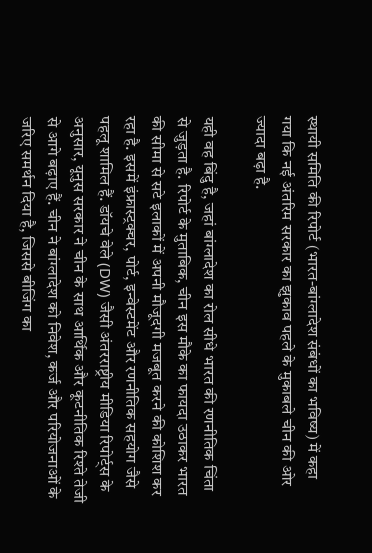स्थायी समिति की रिपोर्ट (भारत-बांग्लादेश संबंधों का भविष्य) में कहा गया कि नई अंतरिम सरकार का झुकाव पहले के मुकाबले चीन की ओर ज्यादा बढ़ा है.

यही वह बिंदु है, जहां बांग्लादेश का रोल सीधे भारत की रणनीतिक चिंता से जुड़ता है. रिपोर्ट के मुताबिक, चीन इस मौके का फायदा उठाकर भारत की सीमा से सटे इलाकों में अपनी मौजूदगी मजबूत करने की कोशिश कर रहा है. इसमें इंफ्रास्ट्रक्चर, पोर्ट, इन्वेस्टमेंट और रणनीतिक सहयोग जैसे पहलू शामिल हैं. डॉयचे वेले (DW) जैसी अंतरराष्ट्रीय मीडिया रिपोर्ट्स के अनुसार, यूनुस सरकार ने चीन के साथ आर्थिक और कूटनीतिक रिश्ते तेजी से आगे बढ़ाए हैं. चीन ने बांग्लादेश को निवेश, कर्ज और परियोजनाओं के जरिए समर्थन दिया है, जिससे बीजिंग का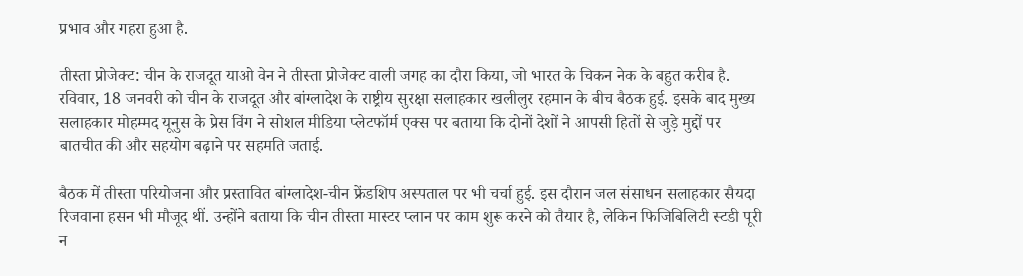प्रभाव और गहरा हुआ है.

तीस्ता प्रोजेक्ट: चीन के राजदूत याओ वेन ने तीस्ता प्रोजेक्ट वाली जगह का दौरा किया, जो भारत के चिकन नेक के बहुत करीब है. रविवार, 18 जनवरी को चीन के राजदूत और बांग्लादेश के राष्ट्रीय सुरक्षा सलाहकार खलीलुर रहमान के बीच बैठक हुई. इसके बाद मुख्य सलाहकार मोहम्मद यूनुस के प्रेस विंग ने सोशल मीडिया प्लेटफॉर्म एक्स पर बताया कि दोनों देशों ने आपसी हितों से जुड़े मुद्दों पर बातचीत की और सहयोग बढ़ाने पर सहमति जताई.

बैठक में तीस्ता परियोजना और प्रस्तावित बांग्लादेश-चीन फ्रेंडशिप अस्पताल पर भी चर्चा हुई. इस दौरान जल संसाधन सलाहकार सैयदा रिजवाना हसन भी मौजूद थीं. उन्होंने बताया कि चीन तीस्ता मास्टर प्लान पर काम शुरू करने को तैयार है, लेकिन फिजिबिलिटी स्टडी पूरी न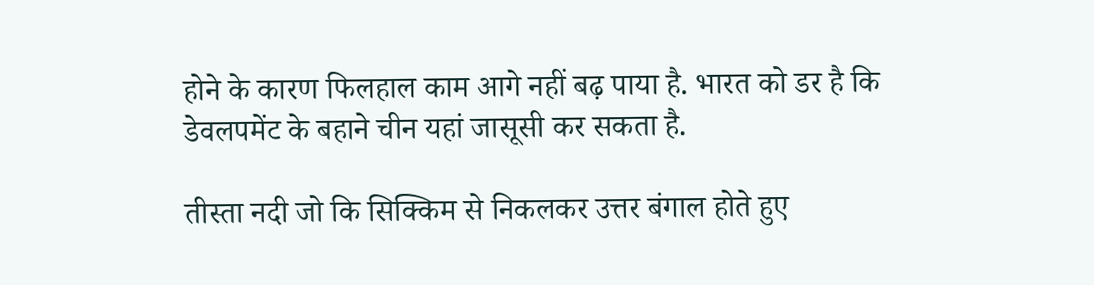होने के कारण फिलहाल काम आगे नहीं बढ़ पाया है. भारत को डर है कि डेवलपमेंट के बहाने चीन यहां जासूसी कर सकता है.

तीस्ता नदी जो कि सिक्किम से निकलकर उत्तर बंगाल होते हुए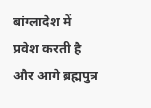बांग्लादेश में प्रवेश करती है और आगे ब्रह्मपुत्र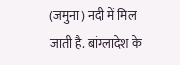(जमुना) नदी में मिल जाती है. बांग्लादेश के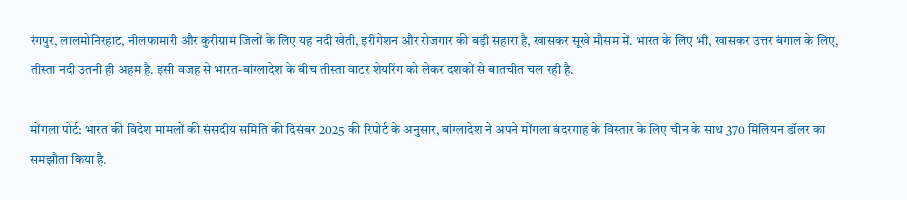रंगपुर, लालमोनिरहाट, नीलफामारी और कुरीग्राम जिलों के लिए यह नदी खेती, इरीगेशन और रोजगार की बड़ी सहारा है, खासकर सूखे मौसम में. भारत के लिए भी, खासकर उत्तर बंगाल के लिए, तीस्ता नदी उतनी ही अहम है. इसी वजह से भारत-बांग्लादेश के बीच तीस्ता वाटर शेयरिंग को लेकर दशकों से बातचीत चल रही है.

मोंगला पोर्ट: भारत की विदेश मामलों की संसदीय समिति की दिसंबर 2025 की रिपोर्ट के अनुसार, बांग्लादेश ने अपने मोंगला बंदरगाह के विस्तार के लिए चीन के साथ 370 मिलियन डॉलर का समझौता किया है.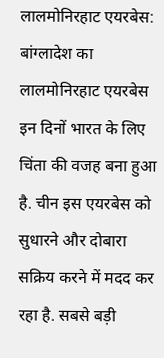लालमोनिरहाट एयरबेस: बांग्लादेश का लालमोनिरहाट एयरबेस इन दिनों भारत के लिए चिंता की वजह बना हुआ है. चीन इस एयरबेस को सुधारने और दोबारा सक्रिय करने में मदद कर रहा है. सबसे बड़ी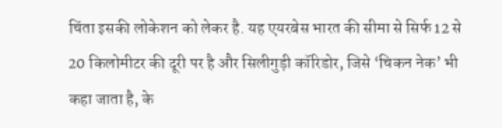चिंता इसकी लोकेशन को लेकर है. यह एयरबेस भारत की सीमा से सिर्फ 12 से 20 किलोमीटर की दूरी पर है और सिलीगुड़ी कॉरिडोर, जिसे ‘चिकन नेक’ भी कहा जाता है, के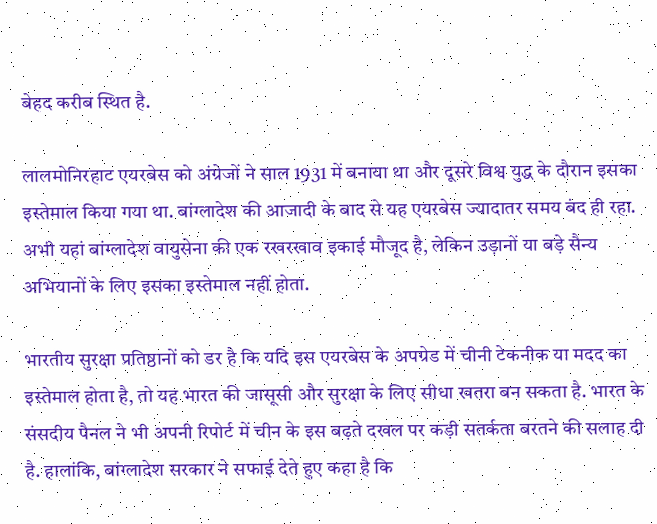बेहद करीब स्थित है.

लालमोनिरहाट एयरबेस को अंग्रेजों ने साल 1931 में बनाया था और दूसरे विश्व युद्ध के दौरान इसका इस्तेमाल किया गया था. बांग्लादेश की आजादी के बाद से यह एयरबेस ज्यादातर समय बंद ही रहा. अभी यहां बांग्लादेश वायुसेना की एक रखरखाव इकाई मौजूद है, लेकिन उड़ानों या बड़े सैन्य अभियानों के लिए इसका इस्तेमाल नहीं होता.

भारतीय सुरक्षा प्रतिष्ठानों को डर है कि यदि इस एयरबेस के अपग्रेड में चीनी टेकनीक या मदद का इस्तेमाल होता है, तो यह भारत की जासूसी और सुरक्षा के लिए सीधा खतरा बन सकता है. भारत के संसदीय पैनल ने भी अपनी रिपोर्ट में चीन के इस बढ़ते दखल पर कड़ी सतर्कता बरतने की सलाह दी है. हालांकि, बांग्लादेश सरकार ने सफाई देते हुए कहा है कि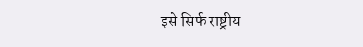इसे सिर्फ राष्ट्रीय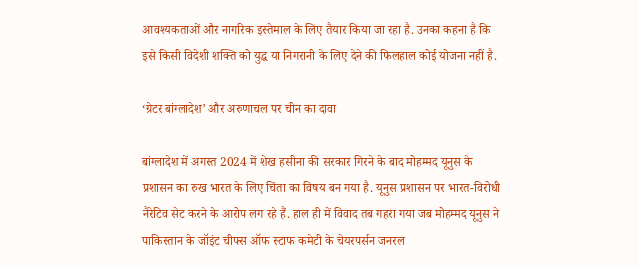आवश्यकताओं और नागरिक इस्तेमाल के लिए तैयार किया जा रहा है. उनका कहना है कि इसे किसी विदेशी शक्ति को युद्ध या निगरानी के लिए देने की फिलहाल कोई योजना नहीं है.

‘ग्रेटर बांग्लादेश’ और अरुणाचल पर चीन का दावा

बांग्लादेश में अगस्त 2024 में शेख हसीना की सरकार गिरने के बाद मोहम्मद यूनुस के प्रशासन का रुख भारत के लिए चिंता का विषय बन गया है. यूनुस प्रशासन पर भारत-विरोधी नैरेटिव सेट करने के आरोप लग रहे हैं. हाल ही में विवाद तब गहरा गया जब मोहम्मद यूनुस ने पाकिस्तान के जॉइंट चीफ्स ऑफ स्टाफ कमेटी के चेयरपर्सन जनरल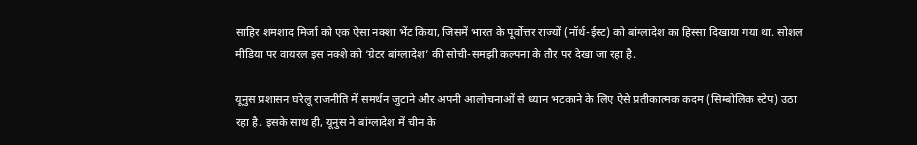साहिर शमशाद मिर्जा को एक ऐसा नक्शा भेंट किया, जिसमें भारत के पूर्वोत्तर राज्यों (नॉर्थ-ईस्ट) को बांग्लादेश का हिस्सा दिखाया गया था. सोशल मीडिया पर वायरल इस नक्शे को ‘ग्रेटर बांग्लादेश’ की सोची-समझी कल्पना के तौर पर देखा जा रहा है.

यूनुस प्रशासन घरेलू राजनीति में समर्थन जुटाने और अपनी आलोचनाओं से ध्यान भटकाने के लिए ऐसे प्रतीकात्मक कदम (सिम्बोलिक स्टेप) उठा रहा है. इसके साथ ही, यूनुस ने बांग्लादेश में चीन के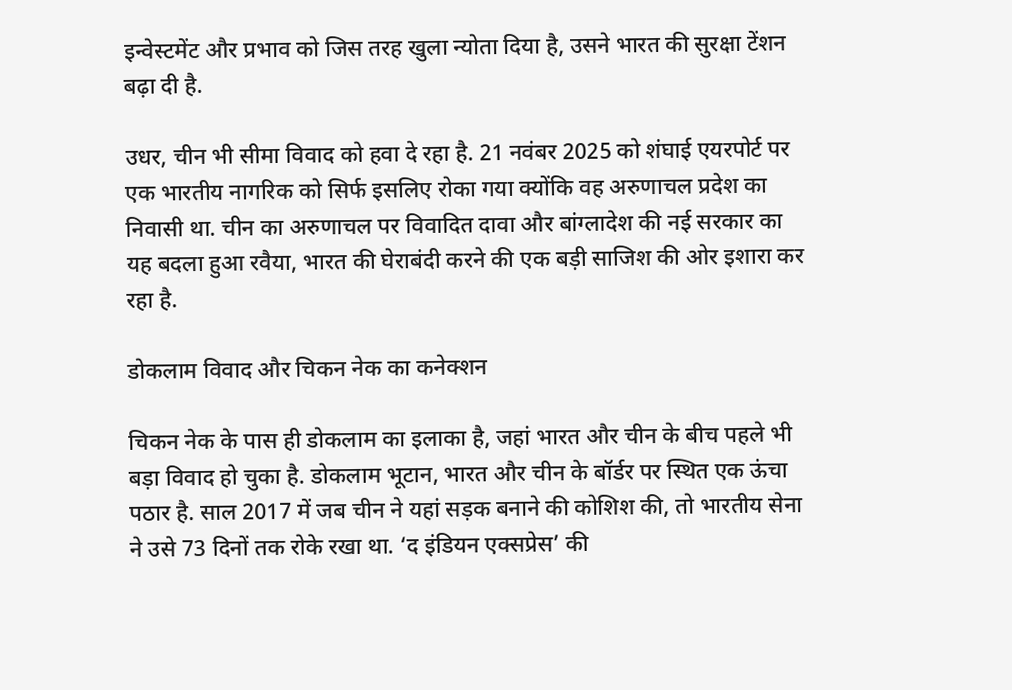इन्वेस्टमेंट और प्रभाव को जिस तरह खुला न्योता दिया है, उसने भारत की सुरक्षा टेंशन बढ़ा दी है.

उधर, चीन भी सीमा विवाद को हवा दे रहा है. 21 नवंबर 2025 को शंघाई एयरपोर्ट पर एक भारतीय नागरिक को सिर्फ इसलिए रोका गया क्योंकि वह अरुणाचल प्रदेश का निवासी था. चीन का अरुणाचल पर विवादित दावा और बांग्लादेश की नई सरकार का यह बदला हुआ रवैया, भारत की घेराबंदी करने की एक बड़ी साजिश की ओर इशारा कर रहा है.

डोकलाम विवाद और चिकन नेक का कनेक्शन

चिकन नेक के पास ही डोकलाम का इलाका है, जहां भारत और चीन के बीच पहले भी बड़ा विवाद हो चुका है. डोकलाम भूटान, भारत और चीन के बॉर्डर पर स्थित एक ऊंचा पठार है. साल 2017 में जब चीन ने यहां सड़क बनाने की कोशिश की, तो भारतीय सेना ने उसे 73 दिनों तक रोके रखा था. ‘द इंडियन एक्सप्रेस’ की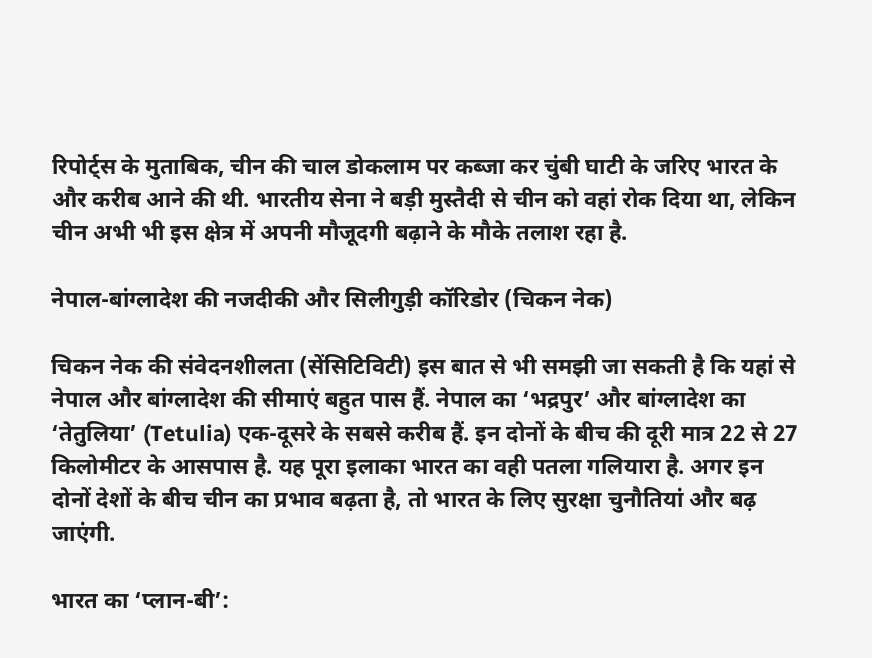रिपोर्ट्स के मुताबिक, चीन की चाल डोकलाम पर कब्जा कर चुंबी घाटी के जरिए भारत के और करीब आने की थी. भारतीय सेना ने बड़ी मुस्तैदी से चीन को वहां रोक दिया था, लेकिन चीन अभी भी इस क्षेत्र में अपनी मौजूदगी बढ़ाने के मौके तलाश रहा है.

नेपाल-बांग्लादेश की नजदीकी और सिलीगुड़ी कॉरिडोर (चिकन नेक)

चिकन नेक की संवेदनशीलता (सेंसिटिविटी) इस बात से भी समझी जा सकती है कि यहां से नेपाल और बांग्लादेश की सीमाएं बहुत पास हैं. नेपाल का ‘भद्रपुर’ और बांग्लादेश का ‘तेतुलिया’ (Tetulia) एक-दूसरे के सबसे करीब हैं. इन दोनों के बीच की दूरी मात्र 22 से 27 किलोमीटर के आसपास है. यह पूरा इलाका भारत का वही पतला गलियारा है. अगर इन दोनों देशों के बीच चीन का प्रभाव बढ़ता है, तो भारत के लिए सुरक्षा चुनौतियां और बढ़ जाएंगी.

भारत का ‘प्लान-बी’: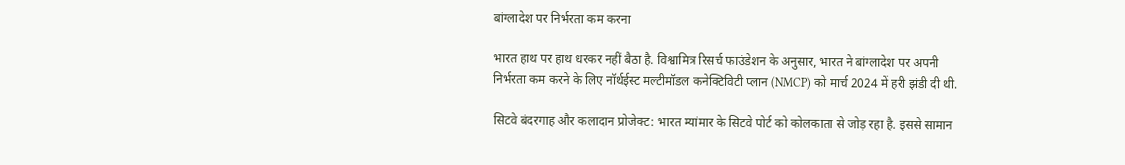बांग्लादेश पर निर्भरता कम करना

भारत हाथ पर हाथ धरकर नहीं बैठा है. विश्वामित्र रिसर्च फाउंडेशन के अनुसार, भारत ने बांग्लादेश पर अपनी निर्भरता कम करने के लिए नॉर्थईस्ट मल्टीमॉडल कनेक्टिविटी प्लान (NMCP) को मार्च 2024 में हरी झंडी दी थी.

सिटवे बंदरगाह और कलादान प्रोजेक्ट: भारत म्यांमार के सिटवे पोर्ट को कोलकाता से जोड़ रहा है. इससे सामान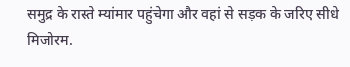समुद्र के रास्ते म्यांमार पहुंचेगा और वहां से सड़क के जरिए सीधे मिजोरम.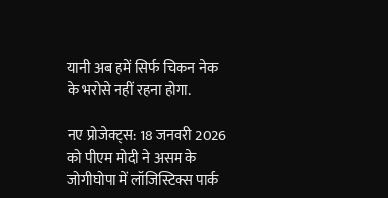यानी अब हमें सिर्फ चिकन नेक के भरोसे नहीं रहना होगा.

नए प्रोजेक्ट्स: 18 जनवरी 2026 को पीएम मोदी ने असम के जोगीघोपा में लॉजिस्टिक्स पार्क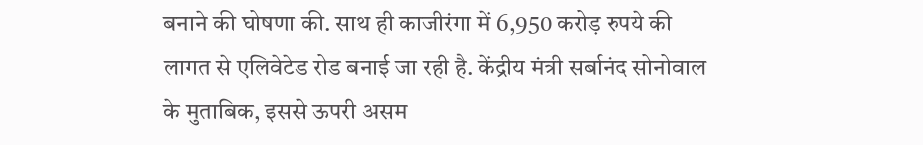बनाने की घोषणा की. साथ ही काजीरंगा में 6,950 करोड़ रुपये की लागत से एलिवेटेड रोड बनाई जा रही है. केंद्रीय मंत्री सर्बानंद सोनोवाल के मुताबिक, इससे ऊपरी असम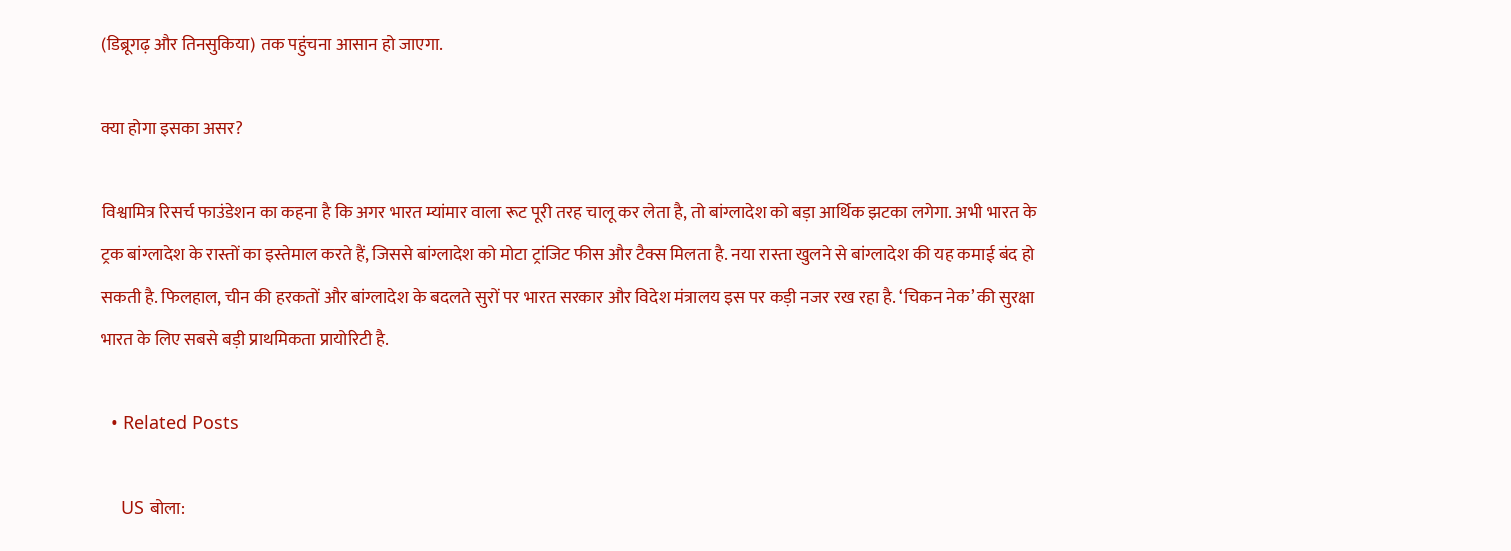(डिब्रूगढ़ और तिनसुकिया) तक पहुंचना आसान हो जाएगा.

क्या होगा इसका असर?

विश्वामित्र रिसर्च फाउंडेशन का कहना है कि अगर भारत म्यांमार वाला रूट पूरी तरह चालू कर लेता है, तो बांग्लादेश को बड़ा आर्थिक झटका लगेगा. अभी भारत के ट्रक बांग्लादेश के रास्तों का इस्तेमाल करते हैं, जिससे बांग्लादेश को मोटा ट्रांजिट फीस और टैक्स मिलता है. नया रास्ता खुलने से बांग्लादेश की यह कमाई बंद हो सकती है. फिलहाल, चीन की हरकतों और बांग्लादेश के बदलते सुरों पर भारत सरकार और विदेश मंत्रालय इस पर कड़ी नजर रख रहा है. ‘चिकन नेक’ की सुरक्षा भारत के लिए सबसे बड़ी प्राथमिकता प्रायोरिटी है.

  • Related Posts

    US बोला: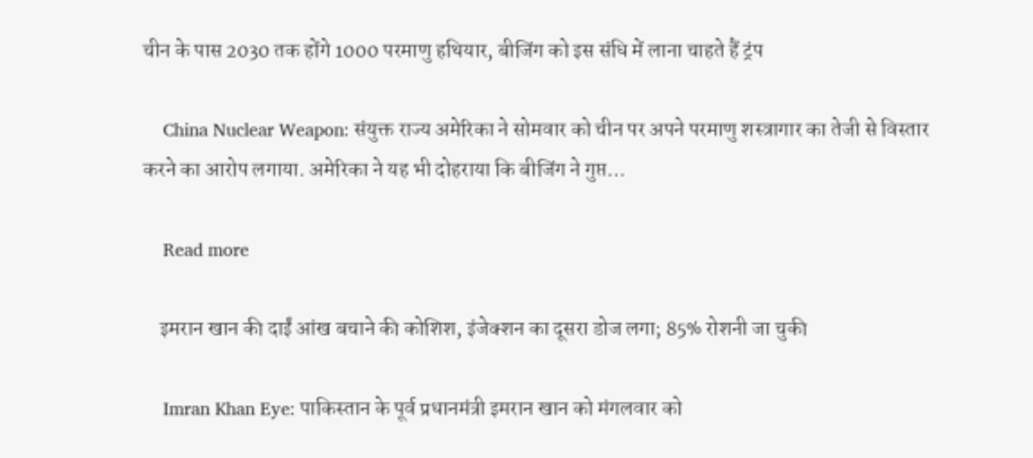चीन के पास 2030 तक होंगे 1000 परमाणु हथियार, बीजिंग को इस संधि में लाना चाहते हैं ट्रंप

    China Nuclear Weapon: संयुक्त राज्य अमेरिका ने सोमवार को चीन पर अपने परमाणु शस्त्रागार का तेजी से विस्तार करने का आरोप लगाया. अमेरिका ने यह भी दोहराया कि बीजिंग ने गुप्त…

    Read more

    इमरान खान की दाईं आंख बचाने की कोशिश, इंजेक्शन का दूसरा डोज लगा; 85% रोशनी जा चुकी

    Imran Khan Eye: पाकिस्तान के पूर्व प्रधानमंत्री इमरान खान को मंगलवार को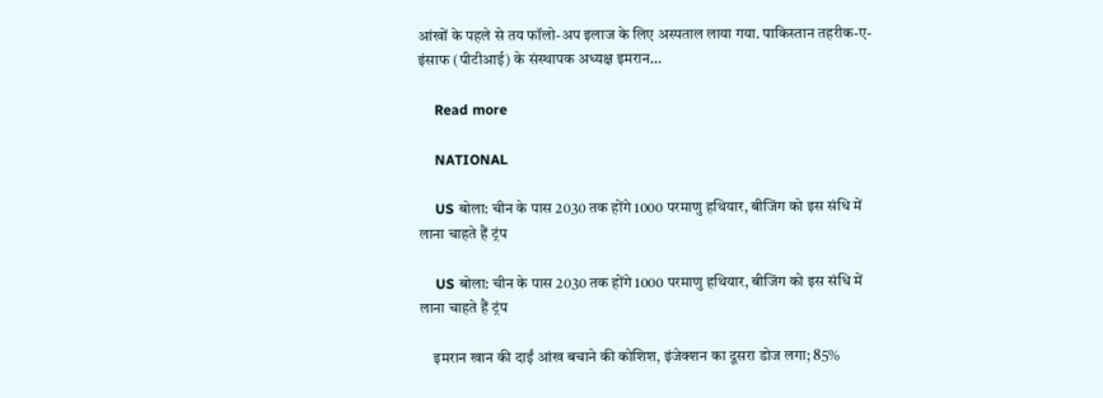आंखों के पहले से तय फॉलो-अप इलाज के लिए अस्पताल लाया गया. पाकिस्तान तहरीक-ए-इंसाफ (पीटीआई) के संस्थापक अध्यक्ष इमरान…

    Read more

    NATIONAL

    US बोला: चीन के पास 2030 तक होंगे 1000 परमाणु हथियार, बीजिंग को इस संधि में लाना चाहते हैं ट्रंप

    US बोला: चीन के पास 2030 तक होंगे 1000 परमाणु हथियार, बीजिंग को इस संधि में लाना चाहते हैं ट्रंप

    इमरान खान की दाईं आंख बचाने की कोशिश, इंजेक्शन का दूसरा डोज लगा; 85%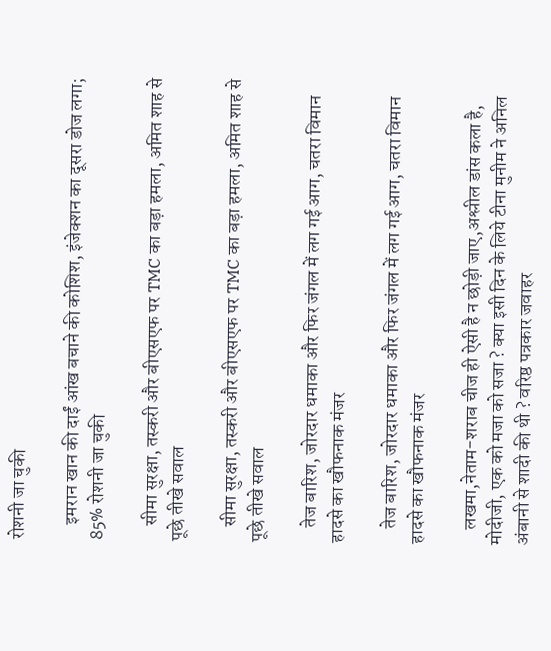रोशनी जा चुकी

    इमरान खान की दाईं आंख बचाने की कोशिश, इंजेक्शन का दूसरा डोज लगा; 85% रोशनी जा चुकी

    सीमा सुरक्षा, तस्करी और बीएसएफ पर TMC का बड़ा हमला, अमित शाह से पूछे तीखे सवाल

    सीमा सुरक्षा, तस्करी और बीएसएफ पर TMC का बड़ा हमला, अमित शाह से पूछे तीखे सवाल

    तेज बारिश, जोरदार धमाका और फिर जंगल में लग गई आग, चतरा विमान हादसे का खौफनाक मंजर

    तेज बारिश, जोरदार धमाका और फिर जंगल में लग गई आग, चतरा विमान हादसे का खौफनाक मंजर

    लखमा,नेताम-शराब चीज ही ऐसी है न छोड़ी जाए,अश्लील डांस कला है, मोदीजी, एक को मजा को सजा ? क्या इसी दिन के लिये टीना मुनीम ने अनिल अंबानी से शादी की थी ? वरिष्ठ पत्रकार जवाहर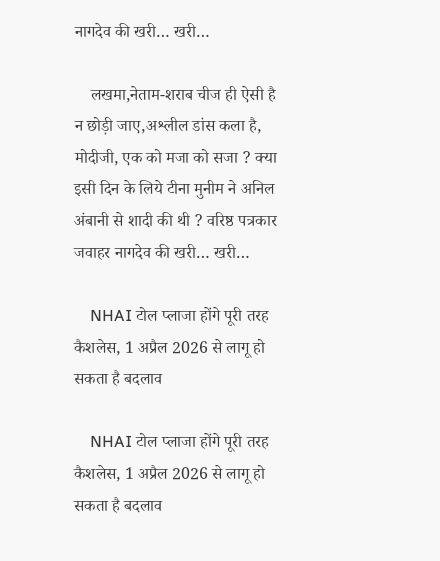नागदेव की खरी… खरी…

    लखमा,नेताम-शराब चीज ही ऐसी है न छोड़ी जाए,अश्लील डांस कला है, मोदीजी, एक को मजा को सजा ? क्या इसी दिन के लिये टीना मुनीम ने अनिल अंबानी से शादी की थी ? वरिष्ठ पत्रकार जवाहर नागदेव की खरी… खरी…

    NHAI टोल प्लाजा होंगे पूरी तरह कैशलेस, 1 अप्रैल 2026 से लागू हो सकता है बदलाव

    NHAI टोल प्लाजा होंगे पूरी तरह कैशलेस, 1 अप्रैल 2026 से लागू हो सकता है बदलाव